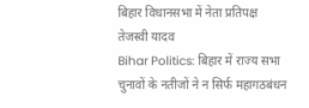बिहार विधानसभा में नेता प्रतिपक्ष तेजस्वी यादव
Bihar Politics: बिहार में राज्य सभा चुनावों के नतीजों ने न सिर्फ महागठबंधन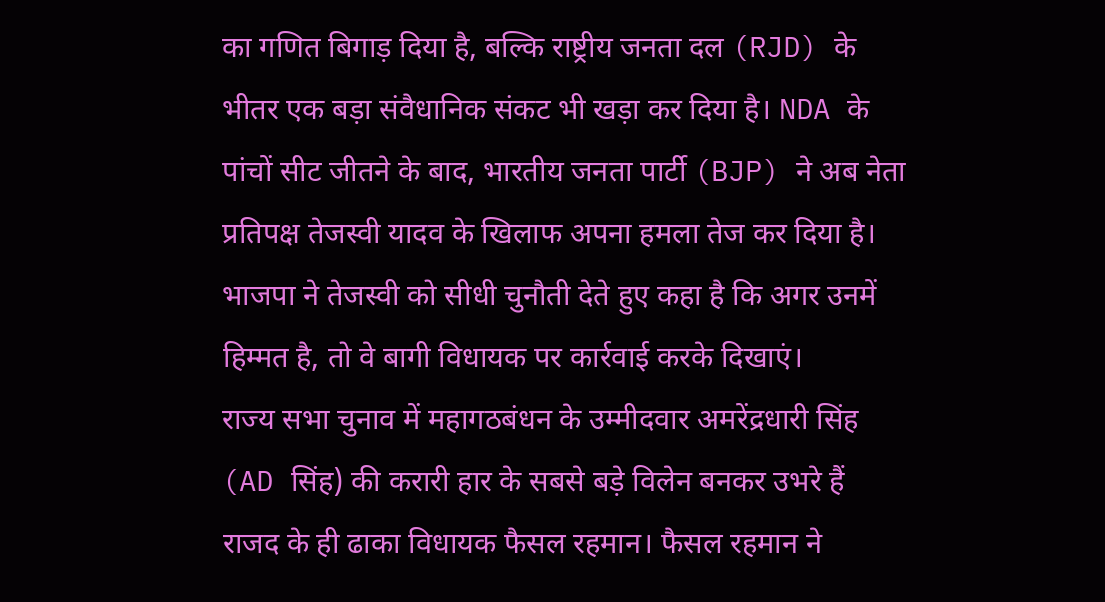का गणित बिगाड़ दिया है, बल्कि राष्ट्रीय जनता दल (RJD) के भीतर एक बड़ा संवैधानिक संकट भी खड़ा कर दिया है। NDA के पांचों सीट जीतने के बाद, भारतीय जनता पार्टी (BJP) ने अब नेता प्रतिपक्ष तेजस्वी यादव के खिलाफ अपना हमला तेज कर दिया है। भाजपा ने तेजस्वी को सीधी चुनौती देते हुए कहा है कि अगर उनमें हिम्मत है, तो वे बागी विधायक पर कार्रवाई करके दिखाएं।
राज्य सभा चुनाव में महागठबंधन के उम्मीदवार अमरेंद्रधारी सिंह (AD सिंह) की करारी हार के सबसे बड़े विलेन बनकर उभरे हैं राजद के ही ढाका विधायक फैसल रहमान। फैसल रहमान ने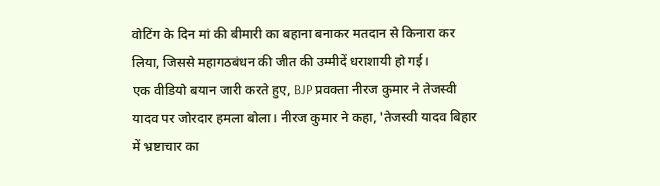वोटिंग के दिन मां की बीमारी का बहाना बनाकर मतदान से किनारा कर लिया, जिससे महागठबंधन की जीत की उम्मीदें धराशायी हो गई।
एक वीडियो बयान जारी करते हुए, BJP प्रवक्ता नीरज कुमार ने तेजस्वी यादव पर जोरदार हमला बोला। नीरज कुमार ने कहा, 'तेजस्वी यादव बिहार में भ्रष्टाचार का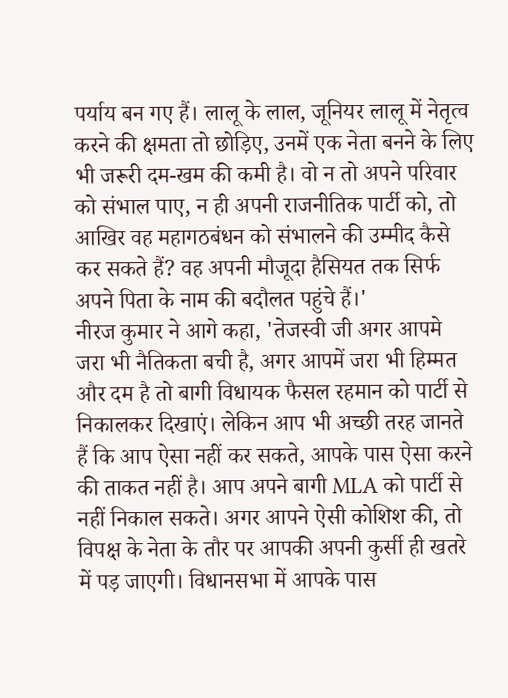पर्याय बन गए हैं। लालू के लाल, जूनियर लालू में नेतृत्व करने की क्षमता तो छोड़िए, उनमें एक नेता बनने के लिए भी जरूरी दम-खम की कमी है। वो न तो अपने परिवार को संभाल पाए, न ही अपनी राजनीतिक पार्टी को, तो आखिर वह महागठबंधन को संभालने की उम्मीद कैसे कर सकते हैं? वह अपनी मौजूदा हैसियत तक सिर्फ अपने पिता के नाम की बदौलत पहुंचे हैं।'
नीरज कुमार ने आगे कहा, 'तेजस्वी जी अगर आपमे जरा भी नैतिकता बची है, अगर आपमें जरा भी हिम्मत और दम है तो बागी विधायक फैसल रहमान को पार्टी से निकालकर दिखाएं। लेकिन आप भी अच्छी तरह जानते हैं कि आप ऐसा नहीं कर सकते, आपके पास ऐसा करने की ताकत नहीं है। आप अपने बागी MLA को पार्टी से नहीं निकाल सकते। अगर आपने ऐसी कोशिश की, तो विपक्ष के नेता के तौर पर आपकी अपनी कुर्सी ही खतरे में पड़ जाएगी। विधानसभा में आपके पास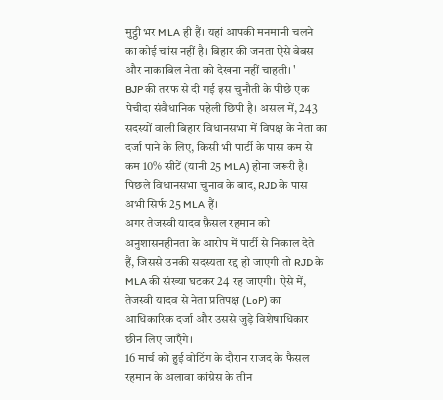मुट्ठी भर MLA ही हैं। यहां आपकी मनमानी चलने का कोई चांस नहीं है। बिहार की जनता ऐसे बेबस और नाकाबिल नेता को देखना नहीं चाहती। '
BJP की तरफ से दी गई इस चुनौती के पीछे एक पेचीदा संवैधानिक पहेली छिपी है। असल में, 243 सदस्यों वाली बिहार विधानसभा में विपक्ष के नेता का दर्जा पाने के लिए, किसी भी पार्टी के पास कम से कम 10% सीटें (यानी 25 MLA) होना जरूरी है। पिछले विधानसभा चुनाव के बाद, RJD के पास अभी सिर्फ 25 MLA हैं।
अगर तेजस्वी यादव फ़ैसल रहमान को अनुशासनहीनता के आरोप में पार्टी से निकाल देते हैं, जिससे उनकी सदस्यता रद्द हो जाएगी तो RJD के MLA की संख्या घटकर 24 रह जाएगी। ऐसे में, तेजस्वी यादव से नेता प्रतिपक्ष (LoP) का आधिकारिक दर्जा और उससे जुड़े विशेषाधिकार छीन लिए जाएँगे।
16 मार्च को हुई वोटिंग के दौरान राजद के फैसल रहमान के अलावा कांग्रेस के तीन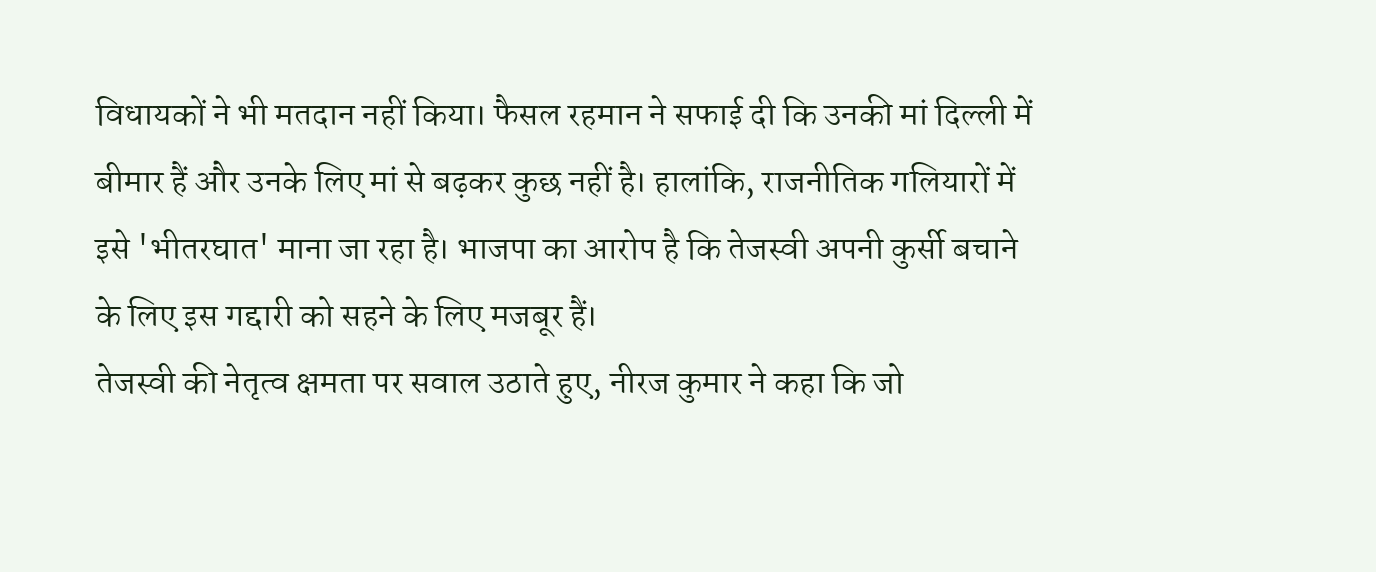विधायकों ने भी मतदान नहीं किया। फैसल रहमान ने सफाई दी कि उनकी मां दिल्ली में बीमार हैं और उनके लिए मां से बढ़कर कुछ नहीं है। हालांकि, राजनीतिक गलियारों में इसे 'भीतरघात' माना जा रहा है। भाजपा का आरोप है कि तेजस्वी अपनी कुर्सी बचाने के लिए इस गद्दारी को सहने के लिए मजबूर हैं।
तेजस्वी की नेतृत्व क्षमता पर सवाल उठाते हुए, नीरज कुमार ने कहा कि जो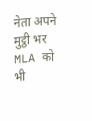नेता अपने मुट्ठी भर MLA को भी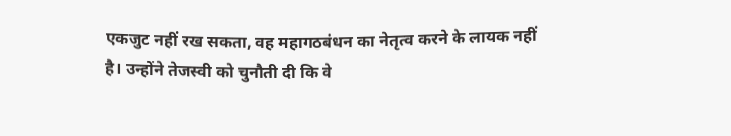एकजुट नहीं रख सकता, वह महागठबंधन का नेतृत्व करने के लायक नहीं है। उन्होंने तेजस्वी को चुनौती दी कि वे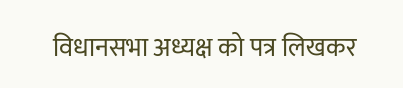विधानसभा अध्यक्ष को पत्र लिखकर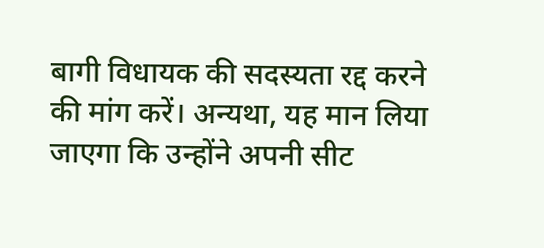बागी विधायक की सदस्यता रद्द करने की मांग करें। अन्यथा, यह मान लिया जाएगा कि उन्होंने अपनी सीट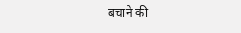बचाने की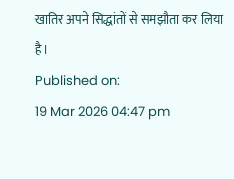खातिर अपने सिद्धांतों से समझौता कर लिया है।
Published on:
19 Mar 2026 04:47 pm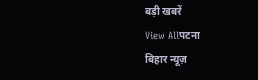बड़ी खबरें
View Allपटना
बिहार न्यूज़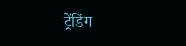ट्रेंडिंग